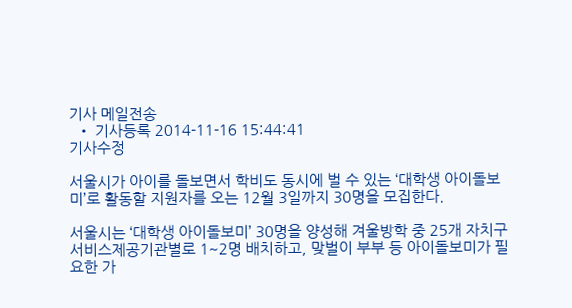기사 메일전송
  • 기사등록 2014-11-16 15:44:41
기사수정

서울시가 아이를 돌보면서 학비도 동시에 벌 수 있는 ‘대학생 아이돌보미’로 활동할 지원자를 오는 12월 3일까지 30명을 모집한다.

서울시는 ‘대학생 아이돌보미’ 30명을 양성해 겨울방학 중 25개 자치구 서비스제공기관별로 1~2명 배치하고, 맞벌이 부부 등 아이돌보미가 필요한 가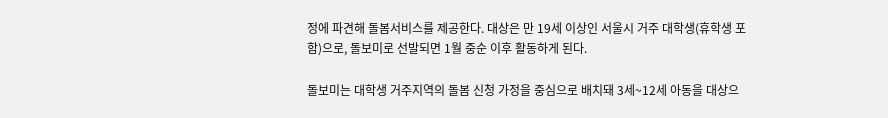정에 파견해 돌봄서비스를 제공한다. 대상은 만 19세 이상인 서울시 거주 대학생(휴학생 포함)으로, 돌보미로 선발되면 1월 중순 이후 활동하게 된다.

돌보미는 대학생 거주지역의 돌봄 신청 가정을 중심으로 배치돼 3세~12세 아동을 대상으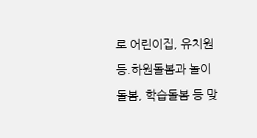로 어린이집, 유치원 등.하원돌봄과 놀이돌봄, 학습돌봄 등 맞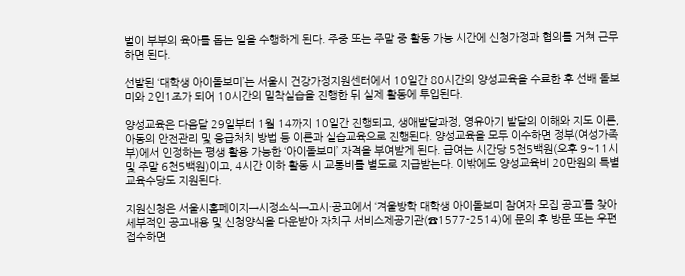벌이 부부의 육아를 돕는 일을 수행하게 된다. 주중 또는 주말 중 활동 가능 시간에 신청가정과 협의를 거쳐 근무하면 된다.

선발된 ‘대학생 아이돌보미’는 서울시 건강가정지원센터에서 10일간 80시간의 양성교육을 수료한 후 선배 돌보미와 2인1조가 되어 10시간의 밀착실습을 진행한 뒤 실제 활동에 투입된다.

양성교육은 다음달 29일부터 1월 14까지 10일간 진행되고, 생애발달과정, 영유아기 발달의 이해와 지도 이론, 아동의 안전관리 및 응급처치 방법 등 이론과 실습교육으로 진행된다. 양성교육을 모두 이수하면 정부(여성가족부)에서 인정하는 평생 활용 가능한 ‘아이돌보미’ 자격을 부여받게 된다. 급여는 시간당 5천5백원(오후 9~11시 및 주말 6천5백원)이고, 4시간 이하 활동 시 교통비를 별도로 지급받는다. 이밖에도 양성교육비 20만원의 특별 교육수당도 지원된다.

지원신청은 서울시홈페이지→시정소식→고시·공고에서 ‘겨울방학 대학생 아이돌보미 참여자 모집 공고’를 찾아 세부적인 공고내용 및 신청양식을 다운받아 자치구 서비스제공기관(☎1577-2514)에 문의 후 방문 또는 우편 접수하면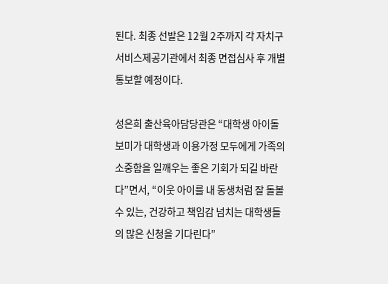된다. 최종 선발은 12월 2주까지 각 자치구 서비스제공기관에서 최종 면접심사 후 개별 통보할 예정이다.

성은희 출산육아담당관은 “대학생 아이돌보미가 대학생과 이용가정 모두에게 가족의 소중함을 일깨우는 좋은 기회가 되길 바란다”면서, “이웃 아이를 내 동생처럼 잘 돌볼 수 있는, 건강하고 책임감 넘치는 대학생들의 많은 신청을 기다린다”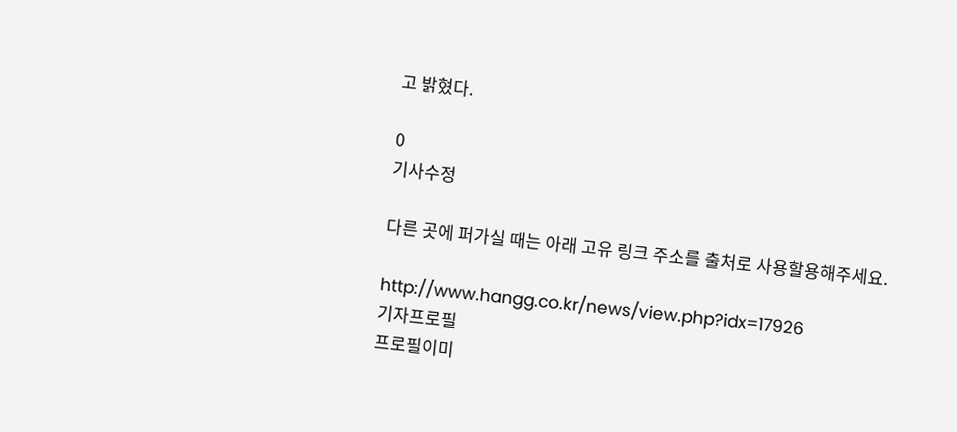고 밝혔다.

0
기사수정

다른 곳에 퍼가실 때는 아래 고유 링크 주소를 출처로 사용할용해주세요.

http://www.hangg.co.kr/news/view.php?idx=17926
기자프로필
프로필이미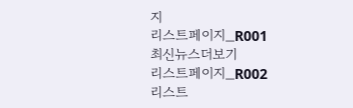지
리스트페이지_R001
최신뉴스더보기
리스트페이지_R002
리스트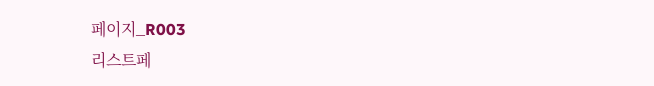페이지_R003
리스트페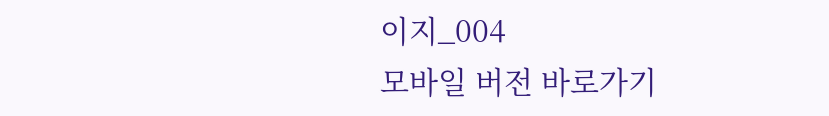이지_004
모바일 버전 바로가기